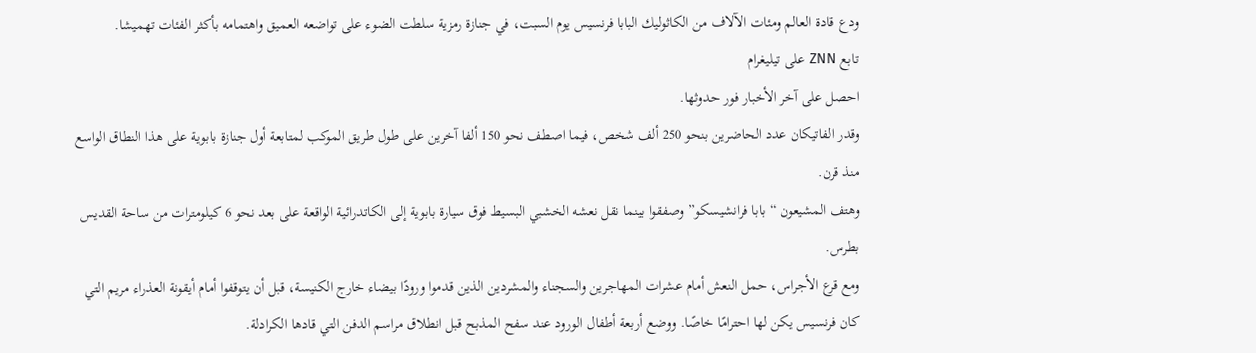ودع قادة العالم ومئات الآلاف من الكاثوليك البابا فرنسيس يوم السبت، في جنازة رمزية سلطت الضوء على تواضعه العميق واهتمامه بأكثر الفئات تهميشا.
تابع ZNN على تيليغرام
احصل على آخر الأخبار فور حدوثها.
وقدر الفاتيكان عدد الحاضرين بنحو 250 ألف شخص، فيما اصطف نحو 150 ألفا آخرين على طول طريق الموكب لمتابعة أول جنازة بابوية على هذا النطاق الواسع منذ قرن.
وهتف المشيعون “بابا فرانشيسكو” وصفقوا بينما نقل نعشه الخشبي البسيط فوق سيارة بابوية إلى الكاتدرائية الواقعة على بعد نحو 6 كيلومترات من ساحة القديس بطرس.
ومع قرع الأجراس، حمل النعش أمام عشرات المهاجرين والسجناء والمشردين الذين قدموا ورودًا بيضاء خارج الكنيسة، قبل أن يتوقفوا أمام أيقونة العذراء مريم التي كان فرنسيس يكن لها احترامًا خاصًا. ووضع أربعة أطفال الورود عند سفح المذبح قبل انطلاق مراسم الدفن التي قادها الكرادلة.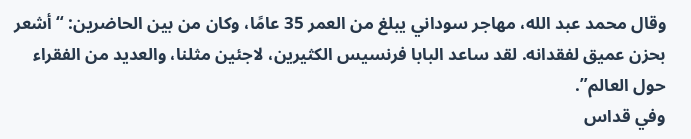وقال محمد عبد الله، مهاجر سوداني يبلغ من العمر 35 عامًا، وكان من بين الحاضرين: “أشعر بحزن عميق لفقدانه. لقد ساعد البابا فرنسيس الكثيرين، لاجئين مثلنا، والعديد من الفقراء حول العالم”.
وفي قداس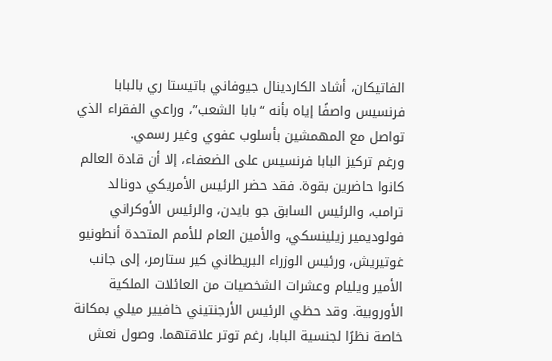الفاتيكان، أشاد الكاردينال جيوفاني باتيستا ري بالبابا فرنسيس واصفًا إياه بأنه “بابا الشعب”، وراعي الفقراء الذي تواصل مع المهمشين بأسلوب عفوي وغير رسمي.
ورغم تركيز البابا فرنسيس على الضعفاء، إلا أن قادة العالم كانوا حاضرين بقوة. فقد حضر الرئيس الأمريكي دونالد ترامب، والرئيس السابق جو بايدن، والرئيس الأوكراني فولوديمير زيلينسكي، والأمين العام للأمم المتحدة أنطونيو غوتيريش، ورئيس الوزراء البريطاني كير ستارمر، إلى جانب الأمير ويليام وعشرات الشخصيات من العائلات الملكية الأوروبية. وقد حظي الرئيس الأرجنتيني خافيير ميلي بمكانة خاصة نظرًا لجنسية البابا، رغم توتر علاقتهما. وصول نعش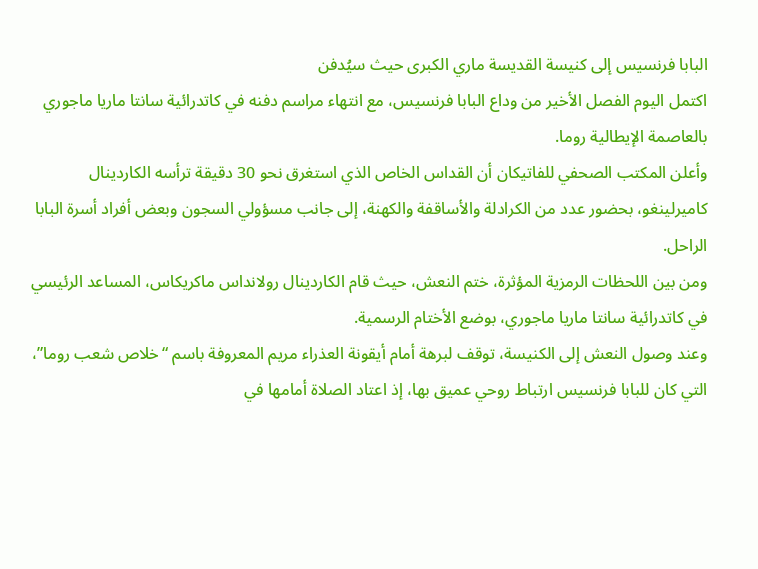البابا فرنسيس إلى كنيسة القديسة ماري الكبرى حيث سيُدفن
اكتمل اليوم الفصل الأخير من وداع البابا فرنسيس، مع انتهاء مراسم دفنه في كاتدرائية سانتا ماريا ماجوري بالعاصمة الإيطالية روما.
وأعلن المكتب الصحفي للفاتيكان أن القداس الخاص الذي استغرق نحو 30 دقيقة ترأسه الكاردينال كاميرلينغو، بحضور عدد من الكرادلة والأساقفة والكهنة، إلى جانب مسؤولي السجون وبعض أفراد أسرة البابا الراحل.
ومن بين اللحظات الرمزية المؤثرة، ختم النعش، حيث قام الكاردينال رولانداس ماكريكاس، المساعد الرئيسي في كاتدرائية سانتا ماريا ماجوري، بوضع الأختام الرسمية.
وعند وصول النعش إلى الكنيسة، توقف لبرهة أمام أيقونة العذراء مريم المعروفة باسم “خلاص شعب روما”، التي كان للبابا فرنسيس ارتباط روحي عميق بها، إذ اعتاد الصلاة أمامها في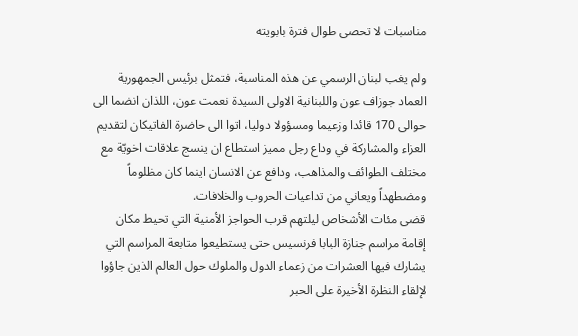مناسبات لا تحصى طوال فترة بابويته

ولم يغب لبنان الرسمي عن هذه المناسبة، فتمثل برئيس الجمهورية العماد جوزاف عون واللبنانية الاولى السيدة نعمت عون، اللذان انضما الى حوالى 170 قائدا وزعيما ومسؤولا دوليا، اتوا الى حاضرة الفاتيكان لتقديم العزاء والمشاركة في وداع رجل مميز استطاع ان ينسج علاقات اخويّة مع مختلف الطوائف والمذاهب، ودافع عن الانسان اينما كان مظلوماً ومضطهداً ويعاني من تداعيات الحروب والخلافات.
قضى مئات الأشخاص ليلتهم قرب الحواجز الأمنية التي تحيط مكان إقامة مراسم جنازة البابا فرنسيس حتى يستطيعوا متابعة المراسم التي يشارك فيها العشرات من زعماء الدول والملوك حول العالم الذين جاؤوا لإلقاء النظرة الأخيرة على الحبر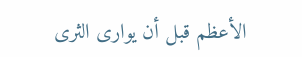الأعظم قبل أن يوارى الثرى